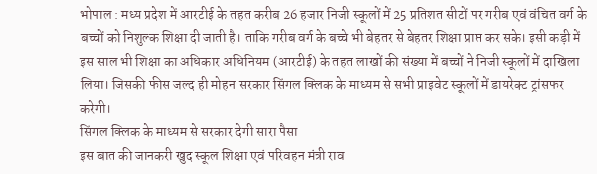भोपाल : मध्य प्रदेश में आरटीई के तहत करीब 26 हजार निजी स्कूलों में 25 प्रतिशत सीटों पर गरीब एवं वंचित वर्ग के बच्चों को निशुल्क शिक्षा दी जाती है। ताकि गरीब वर्ग के बच्चे भी बेहतर से बेहतर शिक्षा प्राप्त कर सके। इसी कड़ी में इस साल भी शिक्षा का अधिकार अधिनियम (आरटीई) के तहत लाखों की संख्या में बच्चों ने निजी स्कूलों में दाखिला लिया। जिसकी फीस जल्द ही मोहन सरकार सिंगल क्लिक के माध्यम से सभी प्राइवेट स्कूलों में डायरेक्ट ट्रांसफर करेगी।
सिंगल क्लिक के माध्यम से सरकार देगी सारा पैसा
इस बात की जानकरी खुद स्कूल शिक्षा एवं परिवहन मंत्री राव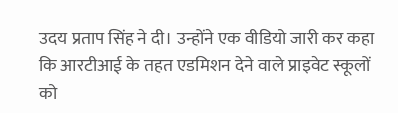उदय प्रताप सिंह ने दी। उन्होंने एक वीडियो जारी कर कहा कि आरटीआई के तहत एडमिशन देने वाले प्राइवेट स्कूलों को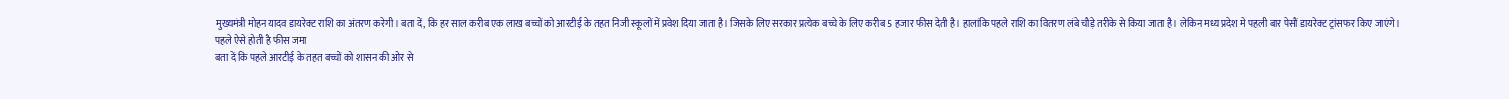मुख्यमंत्री मोहन यादव डायरेक्ट राशि का अंतरण करेगी। बता दें, कि हर साल करीब एक लाख बच्चों को आरटीई के तहत निजी स्कूलों में प्रवेश दिया जाता है। जिसके लिए सरकार प्रत्येक बच्चे के लिए करीब 5 हजार फीस देती है। हालांकि पहले राशि का वितरण लंबे चौड़े तरीके से किया जाता है। लेकिन मध्य प्रदेश मे पहली बार पेसौं डायरेक्ट ट्रांसफर किए जाएंगे।
पहले ऐसे होती है फीस जमा
बता दें कि पहले आरटीई के तहत बच्चों को शासन की ओर से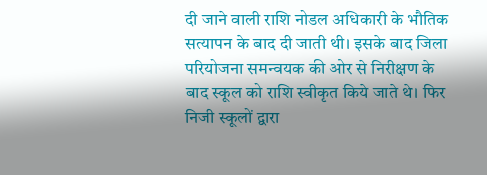दी जाने वाली राशि नोडल अधिकारी के भौतिक सत्यापन के बाद दी जाती थी। इसके बाद जिला परियोजना समन्वयक की ओर से निरीक्षण के बाद स्कूल को राशि स्वीकृत किये जाते थे। फिर निजी स्कूलों द्वारा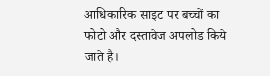आधिकारिक साइट पर बच्चों का फोटो और दस्तावेज अपलोड किये जाते है।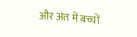और अंत में बच्चों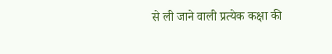से ली जाने वाली प्रत्येक कक्षा की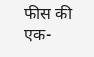फीस की एक-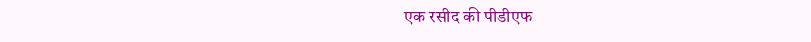एक रसीद की पीडीएफ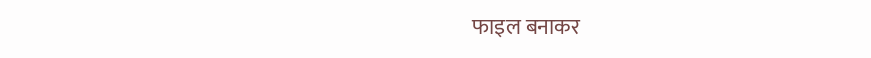फाइल बनाकर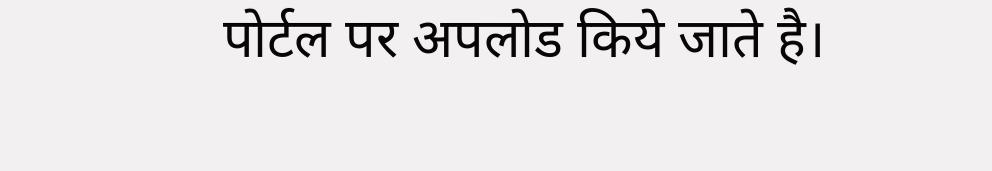पोर्टल पर अपलोड किये जाते है।